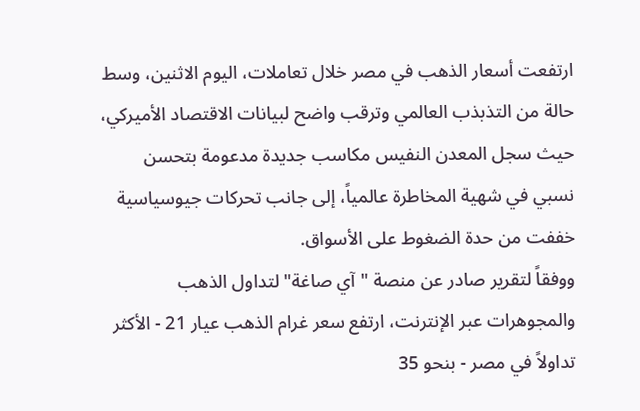ارتفعت أسعار الذهب في مصر خلال تعاملات، اليوم الاثنين، وسط حالة من التذبذب العالمي وترقب واضح لبيانات الاقتصاد الأميركي، حيث سجل المعدن النفيس مكاسب جديدة مدعومة بتحسن نسبي في شهية المخاطرة عالمياً، إلى جانب تحركات جيوسياسية خففت من حدة الضغوط على الأسواق.
ووفقاً لتقرير صادر عن منصة "آي صاغة" لتداول الذهب والمجوهرات عبر الإنترنت، ارتفع سعر غرام الذهب عيار 21 - الأكثر تداولاً في مصر - بنحو 35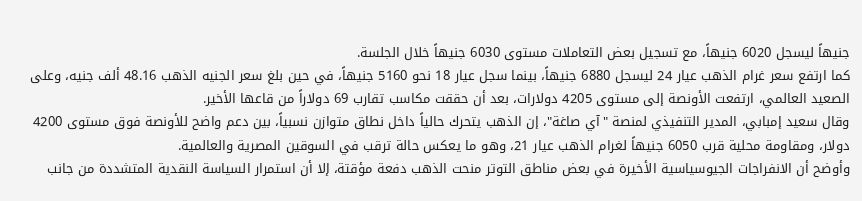جنيهاً ليسجل 6020 جنيهاً، مع تسجيل بعض التعاملات مستوى 6030 جنيهاً خلال الجلسة.
كما ارتفع سعر غرام الذهب عيار 24 ليسجل 6880 جنيهاً، بينما سجل عيار 18 نحو 5160 جنيهاً، في حين بلغ سعر الجنيه الذهب 48.16 ألف جنيه، وعلى الصعيد العالمي، ارتفعت الأونصة إلى مستوى 4205 دولارات، بعد أن حققت مكاسب تقارب 69 دولاراً من قاعها الأخير.
وقال سعيد إمبابي، المدير التنفيذي لمنصة "آي صاغة"، إن الذهب يتحرك حالياً داخل نطاق متوازن نسبياً، بين دعم واضح للأونصة فوق مستوى 4200 دولار، ومقاومة محلية قرب 6050 جنيهاً لغرام الذهب عيار 21، وهو ما يعكس حالة ترقب في السوقين المصرية والعالمية.
وأوضح أن الانفراجات الجيوسياسية الأخيرة في بعض مناطق التوتر منحت الذهب دفعة مؤقتة، إلا أن استمرار السياسة النقدية المتشددة من جانب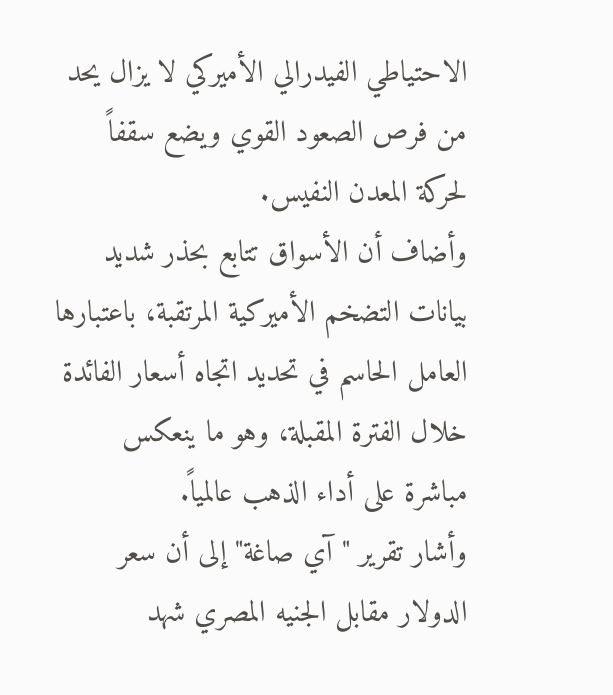الاحتياطي الفيدرالي الأميركي لا يزال يحد من فرص الصعود القوي ويضع سقفاً لحركة المعدن النفيس.
وأضاف أن الأسواق تتابع بحذر شديد بيانات التضخم الأميركية المرتقبة، باعتبارها العامل الحاسم في تحديد اتجاه أسعار الفائدة خلال الفترة المقبلة، وهو ما ينعكس مباشرة على أداء الذهب عالمياً.
وأشار تقرير "آي صاغة" إلى أن سعر الدولار مقابل الجنيه المصري شهد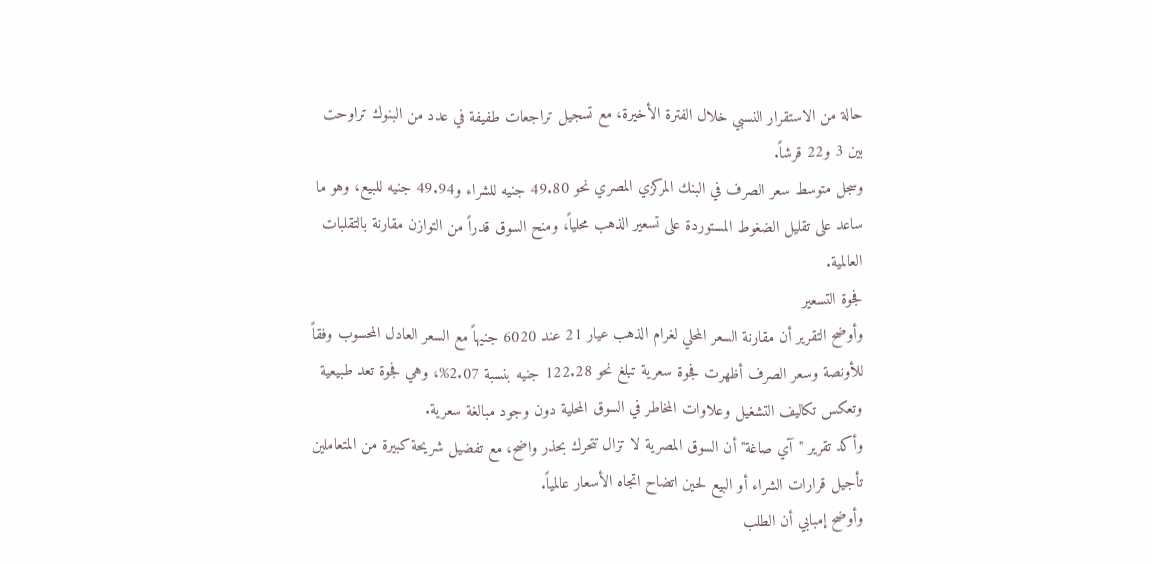حالة من الاستقرار النسبي خلال الفترة الأخيرة، مع تسجيل تراجعات طفيفة في عدد من البنوك تراوحت بين 3 و22 قرشاً.
وسجل متوسط سعر الصرف في البنك المركزي المصري نحو 49.80 جنيه للشراء و49.94 جنيه للبيع، وهو ما ساعد على تقليل الضغوط المستوردة على تسعير الذهب محلياً، ومنح السوق قدراً من التوازن مقارنة بالتقلبات العالمية.
فجوة التسعير
وأوضح التقرير أن مقارنة السعر المحلي لغرام الذهب عيار 21 عند 6020 جنيهاً مع السعر العادل المحسوب وفقاً للأونصة وسعر الصرف أظهرت فجوة سعرية تبلغ نحو 122.28 جنيه بنسبة 2.07%، وهي فجوة تعد طبيعية وتعكس تكاليف التشغيل وعلاوات المخاطر في السوق المحلية دون وجود مبالغة سعرية.
وأكد تقرير "آي صاغة" أن السوق المصرية لا تزال تتحرك بحذر واضح، مع تفضيل شريحة كبيرة من المتعاملين تأجيل قرارات الشراء أو البيع لحين اتضاح اتجاه الأسعار عالمياً.
وأوضح إمبابي أن الطلب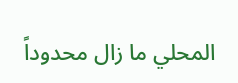المحلي ما زال محدوداً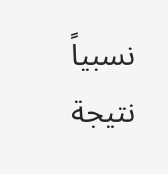نسبياً نتيجة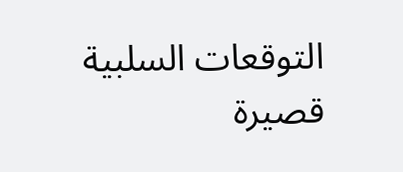التوقعات السلبية قصيرة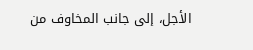الأجل، إلى جانب المخاوف من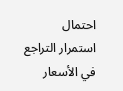احتمال استمرار التراجع في الأسعار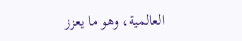العالمية، وهو ما يعزز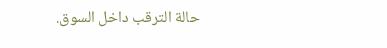حالة الترقب داخل السوق.